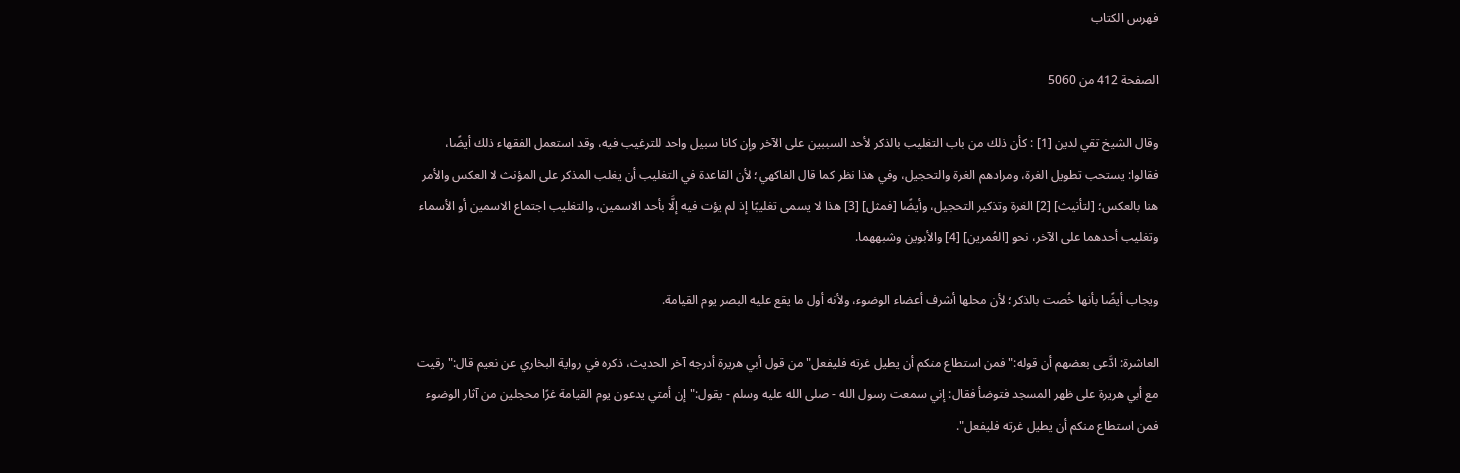فهرس الكتاب

الصفحة 412 من 5060

وقال الشيخ تقي لدين [1] : كأن ذلك من باب التغليب بالذكر لأحد السببين على الآخر وإن كانا سبيل واحد للترغيب فيه، وقد استعمل الفقهاء ذلك أيضًا، فقالوا: يستحب تطويل الغرة، ومرادهم الغرة والتحجيل، وفي هذا نظر كما قال الفاكهي؛ لأن القاعدة في التغليب أن يغلب المذكر على المؤنث لا العكس والأمر هنا بالعكس؛ [لتأنيث] [2] الغرة وتذكير التحجيل، وأيضًا [فمثل] [3] هذا لا يسمى تغليبًا إذ لم يؤت فيه إلَّا بأحد الاسمين، والتغليب اجتماع الاسمين أو الأسماء وتغليب أحدهما على الآخر، نحو [العُمرين] [4] والأبوين وشبههما.

ويجاب أيضًا بأنها خُصت بالذكر؛ لأن محلها أشرف أعضاء الوضوء، ولأنه أول ما يقع عليه البصر يوم القيامة.

العاشرة: ادَّعى بعضهم أن قوله:"فمن استطاع منكم أن يطيل غرته فليفعل"من قول أبي هريرة أدرجه آخر الحديث، ذكره في رواية البخاري عن نعيم قال:"رقيت مع أبي هريرة على ظهر المسجد فتوضأ فقال: إني سمعت رسول الله - صلى الله عليه وسلم - يقول:"إن أمتي يدعون يوم القيامة غرًا محجلين من آثار الوضوء فمن استطاع منكم أن يطيل غرته فليفعل".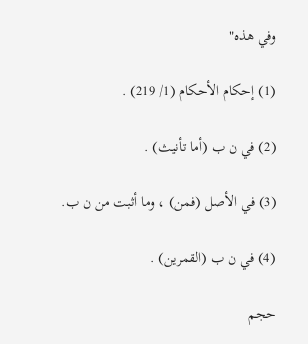وفي هذه"

(1) إحكام الأحكام (1/ 219) .

(2) في ن ب (أما تأنيث) .

(3) في الأصل (فمن) ، وما أثبت من ن ب.

(4) في ن ب (القمرين) .

حجم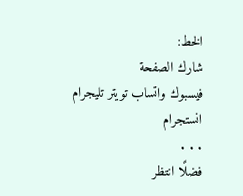الخط:
شارك الصفحة
فيسبوك واتساب تويتر تليجرام انستجرام
. . .
فضلًا انتظر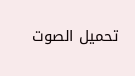تحميل الصوت